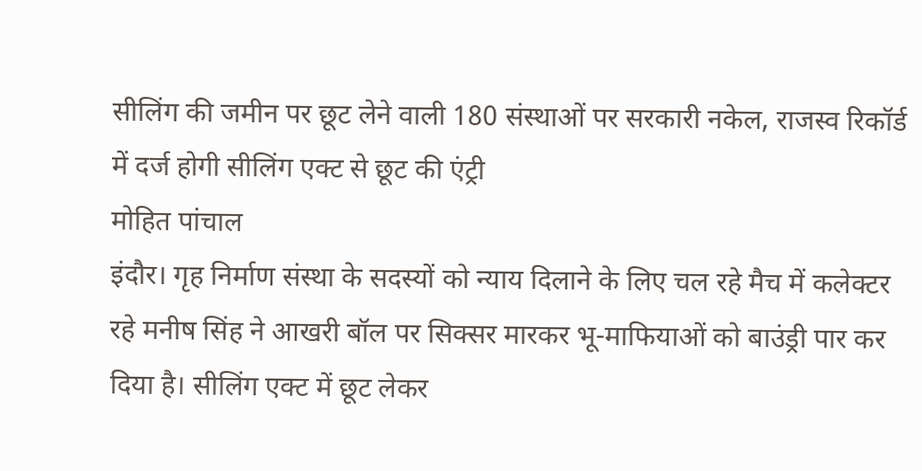सीलिंग की जमीन पर छूट लेने वाली 180 संस्थाओं पर सरकारी नकेल, राजस्व रिकॉर्ड में दर्ज होगी सीलिंग एक्ट से छूट की एंट्री
मोहित पांचाल
इंदौर। गृह निर्माण संस्था के सदस्यों को न्याय दिलाने के लिए चल रहे मैच में कलेक्टर रहे मनीष सिंह ने आखरी बॉल पर सिक्सर मारकर भू-माफियाओं को बाउंड्री पार कर दिया है। सीलिंग एक्ट में छूट लेकर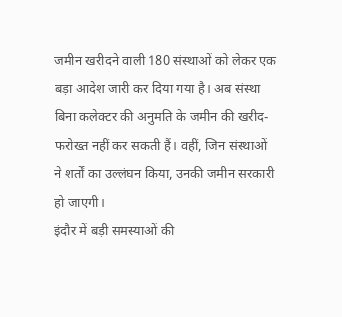जमीन खरीदने वाली 180 संस्थाओं को लेकर एक बड़ा आदेश जारी कर दिया गया है। अब संस्था बिना कलेक्टर की अनुमति के जमीन की खरीद-फरोख्त नहीं कर सकती हैं। वहीं, जिन संस्थाओं ने शर्तों का उल्लंघन किया, उनकी जमीन सरकारी हो जाएगी।
इंदौर में बड़ी समस्याओं की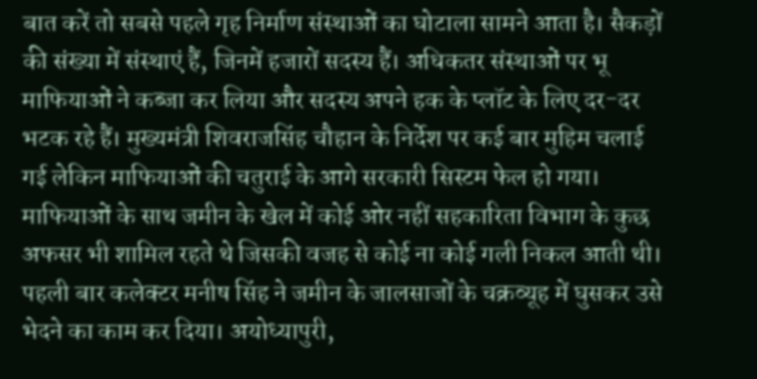बात करें तो सबसे पहले गृह निर्माण संस्थाओं का घोटाला सामने आता है। सैकड़ों की संख्या में संस्थाएं हैं, जिनमें हजारों सदस्य हैं। अधिकतर संस्थाओं पर भू माफियाओं ने कब्जा कर लिया और सदस्य अपने हक के प्लॉट के लिए दर-दर भटक रहे हैं। मुख्यमंत्री शिवराजसिंह चौहान के निर्देश पर कई बार मुहिम चलाई गई लेकिन माफियाओं की चतुराई के आगे सरकारी सिस्टम फेल हो गया। माफियाओं के साथ जमीन के खेल में कोई ओर नहीं सहकारिता विभाग के कुछ अफसर भी शामिल रहते थे जिसकी वजह से कोई ना कोई गली निकल आती थी।
पहली बार कलेक्टर मनीष सिंह ने जमीन के जालसाजों के चक्रव्यूह में घुसकर उसे भेदने का काम कर दिया। अयोध्यापुरी,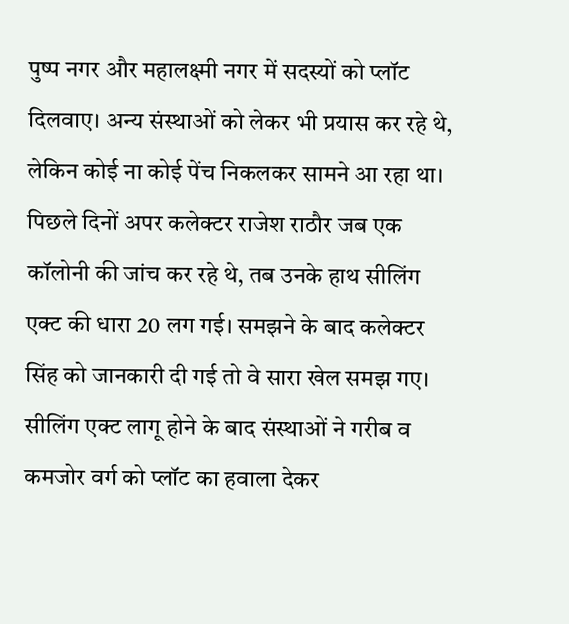पुष्प नगर और महालक्ष्मी नगर में सदस्यों को प्लॉट दिलवाए। अन्य संस्थाओं को लेकर भी प्रयास कर रहे थे, लेकिन कोई ना कोई पेंच निकलकर सामने आ रहा था। पिछले दिनों अपर कलेक्टर राजेश राठौर जब एक कॉलोनी की जांच कर रहे थे, तब उनके हाथ सीलिंग एक्ट की धारा 20 लग गई। समझने के बाद कलेक्टर सिंह को जानकारी दी गई तो वे सारा खेल समझ गए।
सीलिंग एक्ट लागू होने के बाद संस्थाओं ने गरीब व कमजोर वर्ग को प्लॉट का हवाला देकर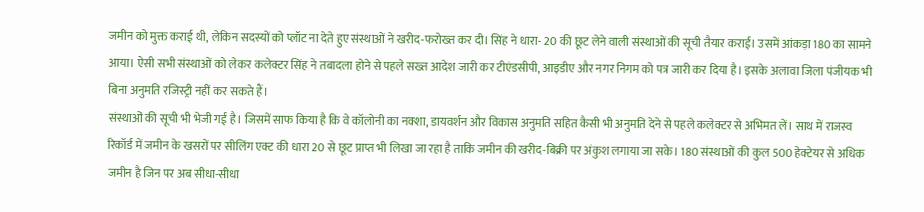जमीन को मुक्त कराई थी, लेकिन सदस्यों को प्लॉट ना देते हुए संस्थाओं ने खरीद-फरोख्त कर दी। सिंह ने धारा- 20 की छूट लेने वाली संस्थाओं की सूची तैयार कराई। उसमें आंकड़ा 180 का सामने आया। ऐसी सभी संस्थाओं को लेकर कलेक्टर सिंह ने तबादला होने से पहले सख्त आदेश जारी कर टीएंडसीपी, आइडीए और नगर निगम को पत्र जारी कर दिया है। इसके अलावा जिला पंजीयक भी बिना अनुमति रजिस्ट्री नहीं कर सकते हैं।
संस्थाओं की सूची भी भेजी गई है। जिसमें साफ किया है कि वे कॉलोनी का नक्शा, डायवर्शन और विकास अनुमति सहित कैसी भी अनुमति देने से पहले कलेक्टर से अभिमत लें। साथ में राजस्व रिकॉर्ड में जमीन के खसरों पर सीलिंग एक्ट की धारा 20 से छूट प्राप्त भी लिखा जा रहा है ताकि जमीन की खरीद-बिक्री पर अंकुश लगाया जा सके। 180 संस्थाओं की कुल 500 हेक्टेयर से अधिक जमीन है जिन पर अब सीधा-सीधा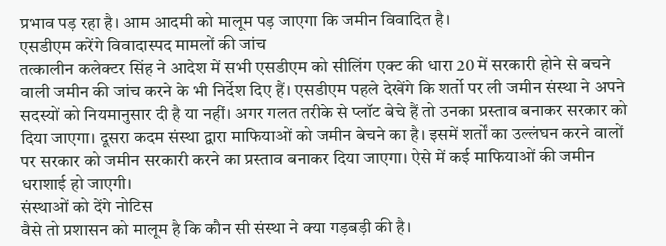प्रभाव पड़ रहा है। आम आदमी को मालूम पड़ जाएगा कि जमीन विवादित है।
एसडीएम करेंगे विवादास्पद मामलों की जांच
तत्कालीन कलेक्टर सिंह ने आदेश में सभी एसडीएम को सीलिंग एक्ट की धारा 20 में सरकारी होने से बचने वाली जमीन की जांच करने के भी निर्देश दिए हैं। एसडीएम पहले देखेंगे कि शर्तो पर ली जमीन संस्था ने अपने सदस्यों को नियमानुसार दी है या नहीं। अगर गलत तरीके से प्लॉट बेचे हैं तो उनका प्रस्ताव बनाकर सरकार को दिया जाएगा। दूसरा कदम संस्था द्वारा माफियाओं को जमीन बेचने का है। इसमें शर्तों का उल्लंघन करने वालों पर सरकार को जमीन सरकारी करने का प्रस्ताव बनाकर दिया जाएगा। ऐसे में कई माफियाओं की जमीन धराशाई हो जाएगी।
संस्थाओं को देंगे नोटिस
वैसे तो प्रशासन को मालूम है कि कौन सी संस्था ने क्या गड़बड़ी की है।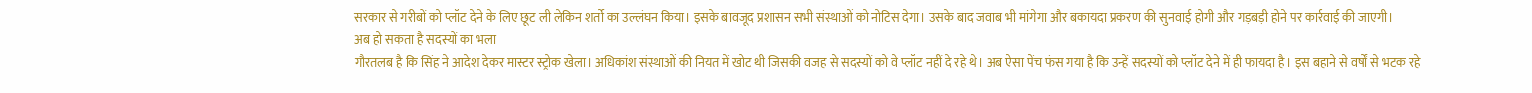सरकार से गरीबों को प्लॉट देने के लिए छूट ली लेकिन शर्तो का उल्लंघन किया। इसके बावजूद प्रशासन सभी संस्थाओं को नोटिस देगा। उसके बाद जवाब भी मांगेगा और बकायदा प्रकरण की सुनवाई होगी और गड़बड़ी होने पर कार्रवाई की जाएगी।
अब हो सकता है सदस्यों का भला
गौरतलब है कि सिंह ने आदेश देकर मास्टर स्ट्रोक खेला। अधिकांश संस्थाओं की नियत में खोट थी जिसकी वजह से सदस्यों को वे प्लॉट नहीं दे रहे थे। अब ऐसा पेंच फंस गया है कि उन्हें सदस्यों को प्लॉट देने में ही फायदा है। इस बहाने से वर्षों से भटक रहे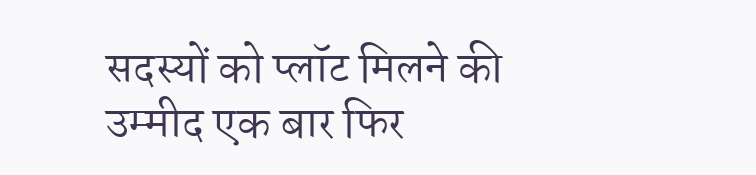सदस्यों को प्लॉट मिलने की उम्मीद एक बार फिर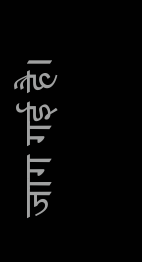जाग गई है।